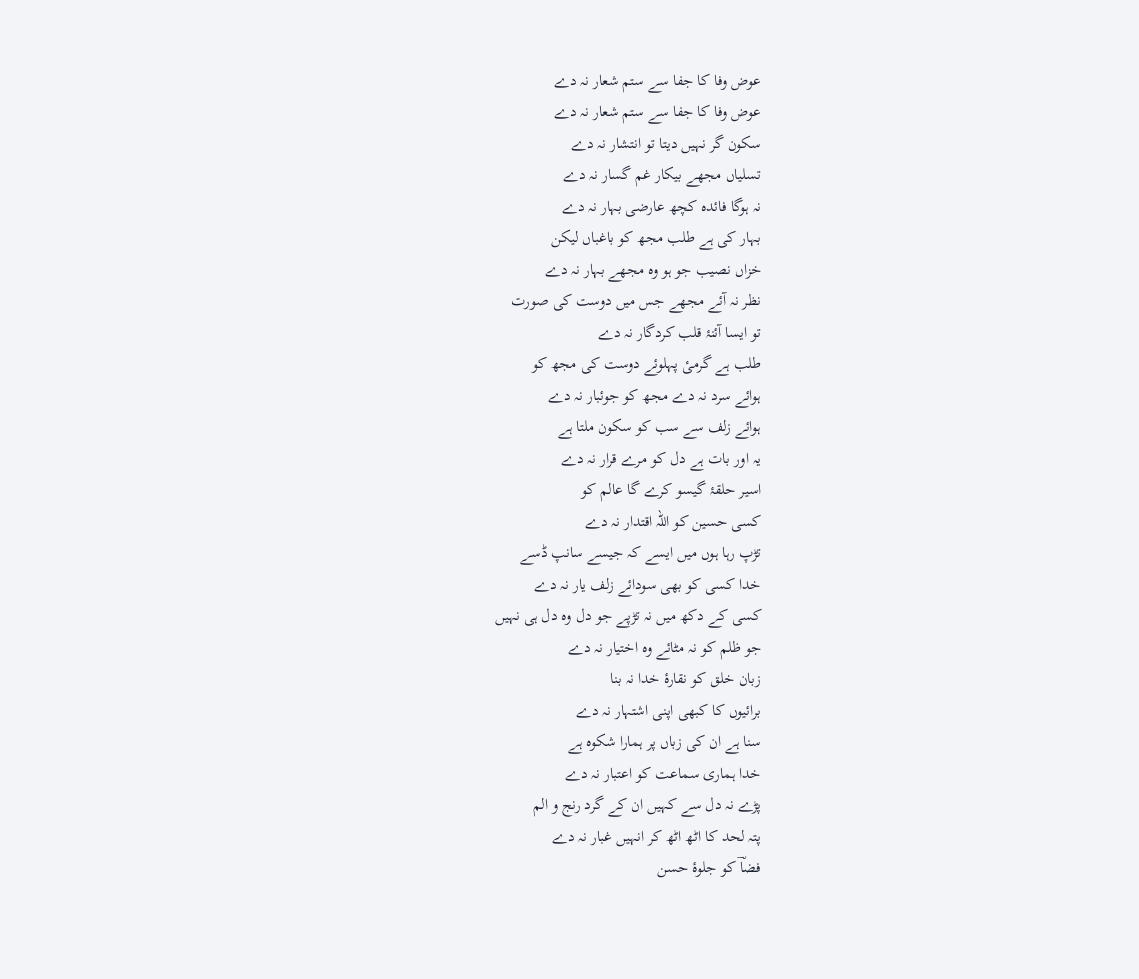عوض وفا کا جفا سے ستم شعار نہ دے
عوض وفا کا جفا سے ستم شعار نہ دے
سکون گر نہیں دیتا تو انتشار نہ دے
تسلیاں مجھے بیکار غم گسار نہ دے
نہ ہوگا فائدہ کچھ عارضی بہار نہ دے
بہار کی ہے طلب مجھ کو باغباں لیکن
خزاں نصیب جو ہو وہ مجھے بہار نہ دے
نظر نہ آئے مجھے جس میں دوست کی صورت
تو ایسا آئنۂ قلب کردگار نہ دے
طلب ہے گرمیٔ پہلوئے دوست کی مجھ کو
ہوائے سرد نہ دے مجھ کو جوئبار نہ دے
ہوائے زلف سے سب کو سکون ملتا ہے
یہ اور بات ہے دل کو مرے قرار نہ دے
اسیر حلقۂ گیسو کرے گا عالم کو
کسی حسین کو اللہ اقتدار نہ دے
تڑپ رہا ہوں میں ایسے کہ جیسے سانپ ڈسے
خدا کسی کو بھی سودائے زلف یار نہ دے
کسی کے دکھ میں نہ تڑپے جو دل وہ دل ہی نہیں
جو ظلم کو نہ مٹائے وہ اختیار نہ دے
زبان خلق کو نقارۂ خدا نہ بنا
برائیوں کا کبھی اپنی اشتہار نہ دے
سنا ہے ان کی زباں پر ہمارا شکوہ ہے
خدا ہماری سماعت کو اعتبار نہ دے
پڑے نہ دل سے کہیں ان کے گرد رنج و الم
پتہ لحد کا اٹھ اٹھ کر انہیں غبار نہ دے
فضاؔ کو جلوۂ حسن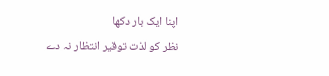اپنا ایک بار دکھا
نظر کو لذت توقیر انتظار نہ دے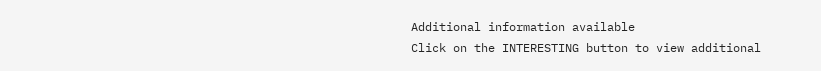Additional information available
Click on the INTERESTING button to view additional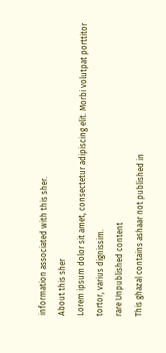information associated with this sher.
About this sher
Lorem ipsum dolor sit amet, consectetur adipiscing elit. Morbi volutpat porttitor tortor, varius dignissim.
rare Unpublished content
This ghazal contains ashaar not published in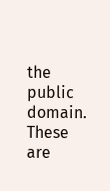the public domain. These are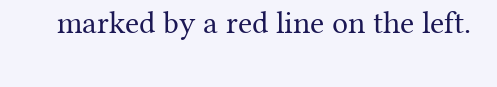marked by a red line on the left.